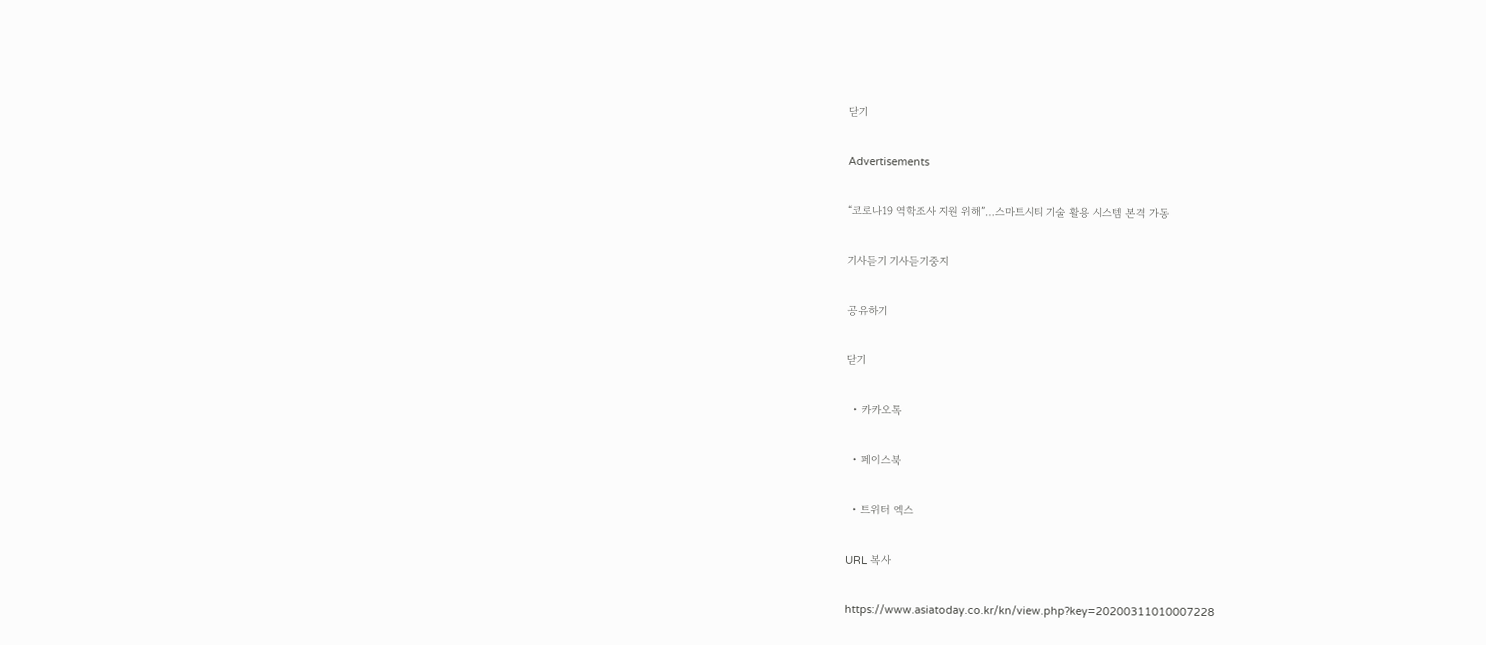닫기

Advertisements

“코로나19 역학조사 지원 위해”…스마트시티 기술 활용 시스템 본격 가동

기사듣기 기사듣기중지

공유하기

닫기

  • 카카오톡

  • 페이스북

  • 트위터 엑스

URL 복사

https://www.asiatoday.co.kr/kn/view.php?key=20200311010007228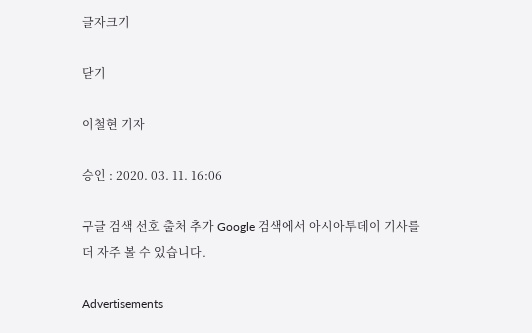글자크기

닫기

이철현 기자

승인 : 2020. 03. 11. 16:06

구글 검색 선호 출처 추가 Google 검색에서 아시아투데이 기사를 더 자주 볼 수 있습니다.

Advertisements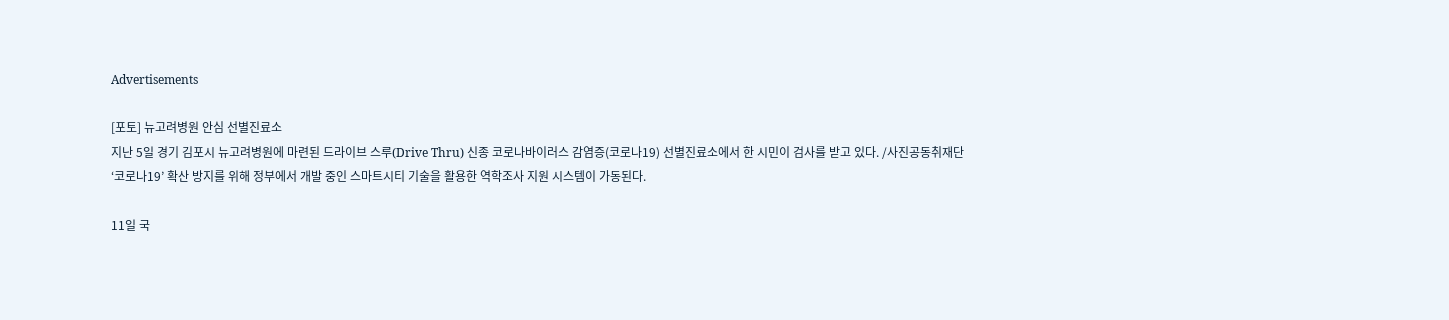Advertisements

[포토] 뉴고려병원 안심 선별진료소
지난 5일 경기 김포시 뉴고려병원에 마련된 드라이브 스루(Drive Thru) 신종 코로나바이러스 감염증(코로나19) 선별진료소에서 한 시민이 검사를 받고 있다. /사진공동취재단
‘코로나19’ 확산 방지를 위해 정부에서 개발 중인 스마트시티 기술을 활용한 역학조사 지원 시스템이 가동된다.

11일 국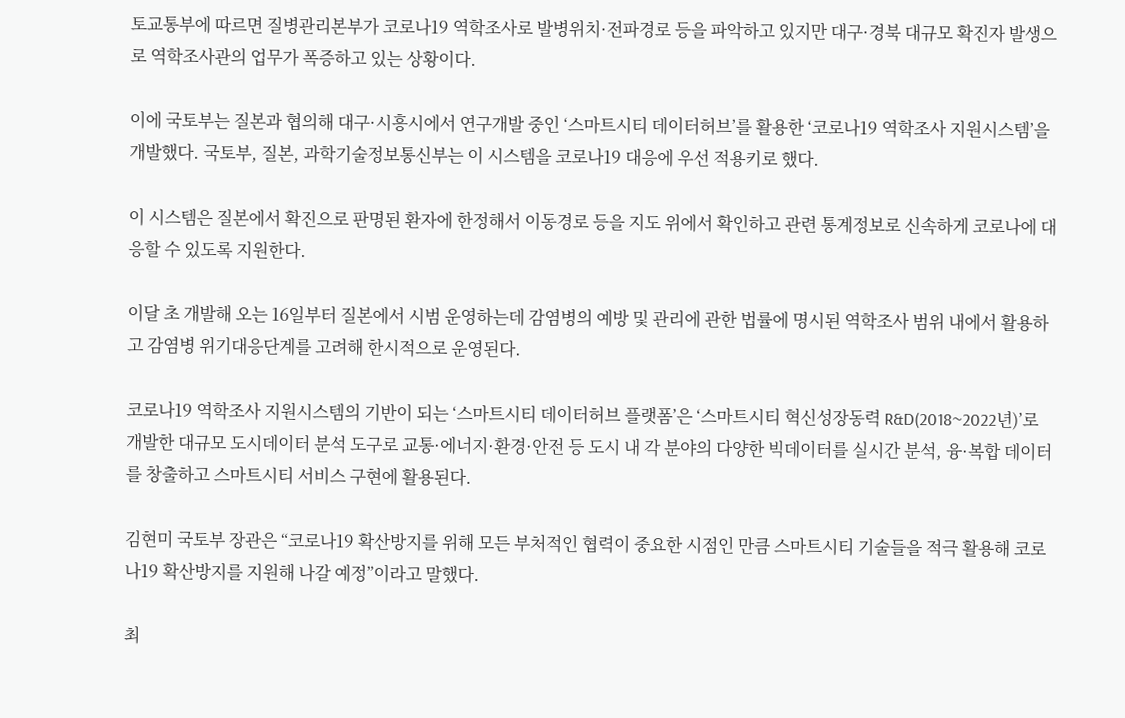토교통부에 따르면 질병관리본부가 코로나19 역학조사로 발병위치·전파경로 등을 파악하고 있지만 대구·경북 대규모 확진자 발생으로 역학조사관의 업무가 폭증하고 있는 상황이다.

이에 국토부는 질본과 협의해 대구·시흥시에서 연구개발 중인 ‘스마트시티 데이터허브’를 활용한 ‘코로나19 역학조사 지원시스템’을 개발했다. 국토부, 질본, 과학기술정보통신부는 이 시스템을 코로나19 대응에 우선 적용키로 했다.

이 시스템은 질본에서 확진으로 판명된 환자에 한정해서 이동경로 등을 지도 위에서 확인하고 관련 통계정보로 신속하게 코로나에 대응할 수 있도록 지원한다.

이달 초 개발해 오는 16일부터 질본에서 시범 운영하는데 감염병의 예방 및 관리에 관한 법률에 명시된 역학조사 범위 내에서 활용하고 감염병 위기대응단계를 고려해 한시적으로 운영된다.

코로나19 역학조사 지원시스템의 기반이 되는 ‘스마트시티 데이터허브 플랫폼’은 ‘스마트시티 혁신성장동력 R&D(2018~2022년)’로 개발한 대규모 도시데이터 분석 도구로 교통·에너지·환경·안전 등 도시 내 각 분야의 다양한 빅데이터를 실시간 분석, 융·복합 데이터를 창출하고 스마트시티 서비스 구현에 활용된다.

김현미 국토부 장관은 “코로나19 확산방지를 위해 모든 부처적인 협력이 중요한 시점인 만큼 스마트시티 기술들을 적극 활용해 코로나19 확산방지를 지원해 나갈 예정”이라고 말했다.

최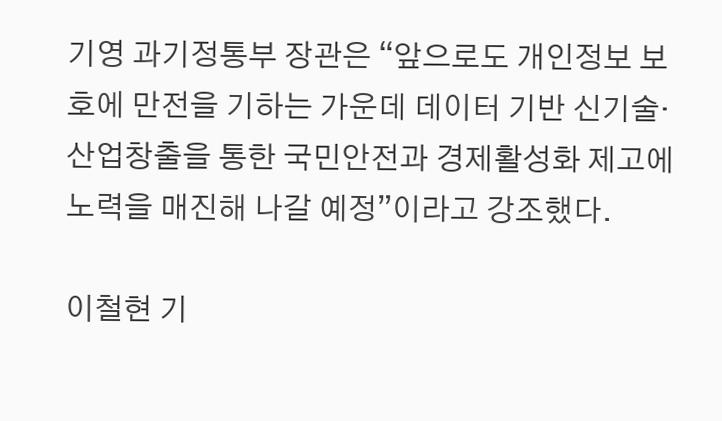기영 과기정통부 장관은 “앞으로도 개인정보 보호에 만전을 기하는 가운데 데이터 기반 신기술·산업창출을 통한 국민안전과 경제활성화 제고에 노력을 매진해 나갈 예정”이라고 강조했다.

이철현 기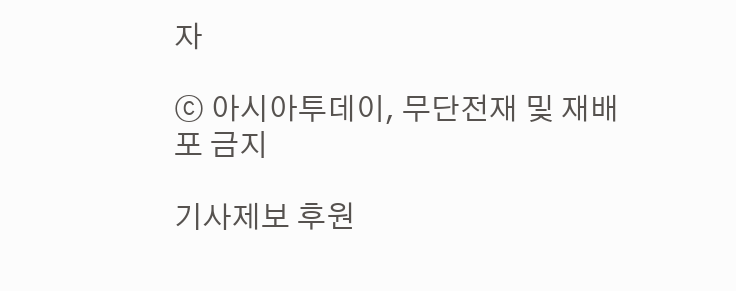자

ⓒ 아시아투데이, 무단전재 및 재배포 금지

기사제보 후원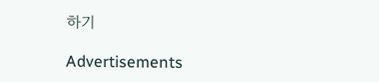하기

Advertisements